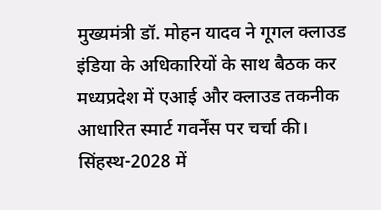मुख्यमंत्री डॉ. मोहन यादव ने गूगल क्लाउड इंडिया के अधिकारियों के साथ बैठक कर मध्यप्रदेश में एआई और क्लाउड तकनीक आधारित स्मार्ट गवर्नेंस पर चर्चा की। सिंहस्थ-2028 में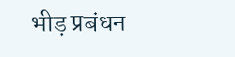भीड़ प्रबंधन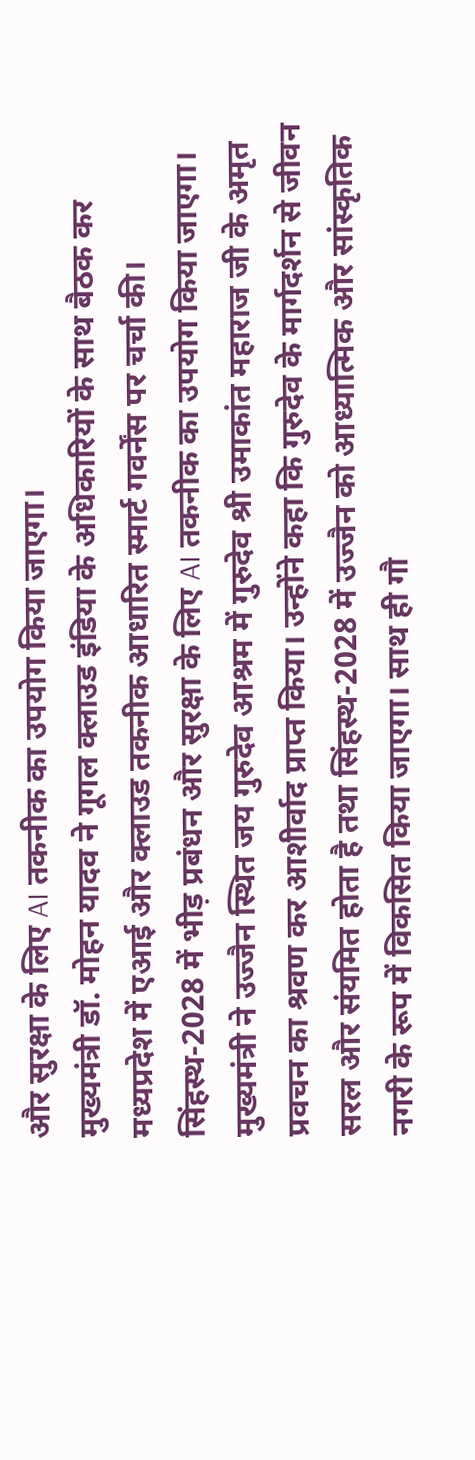और सुरक्षा के लिए AI तकनीक का उपयोग किया जाएगा।
मुख्यमंत्री डॉ. मोहन यादव ने गूगल क्लाउड इंडिया के अधिकारियों के साथ बैठक कर मध्यप्रदेश में एआई और क्लाउड तकनीक आधारित स्मार्ट गवर्नेंस पर चर्चा की। सिंहस्थ-2028 में भीड़ प्रबंधन और सुरक्षा के लिए AI तकनीक का उपयोग किया जाएगा।
मुख्यमंत्री ने उज्जैन स्थित जय गुरुदेव आश्रम में गुरुदेव श्री उमाकांत महाराज जी के अमृत प्रवचन का श्रवण कर आशीर्वाद प्राप्त किया। उन्होंने कहा कि गुरुदेव के मार्गदर्शन से जीवन सरल और संयमित होता है तथा सिंहस्थ-2028 में उज्जैन को आध्यात्मिक और सांस्कृतिक नगरी के रूप में विकसित किया जाएगा। साथ ही गौ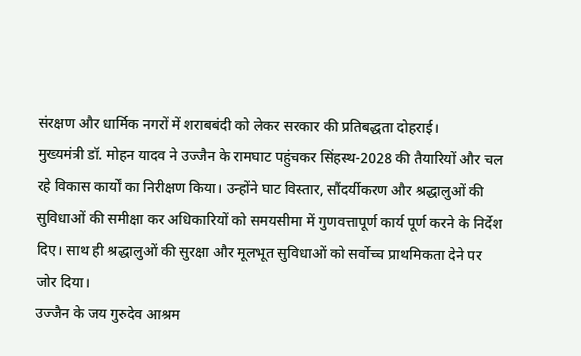संरक्षण और धार्मिक नगरों में शराबबंदी को लेकर सरकार की प्रतिबद्धता दोहराई।
मुख्यमंत्री डॉ. मोहन यादव ने उज्जैन के रामघाट पहुंचकर सिंहस्थ-2028 की तैयारियों और चल रहे विकास कार्यों का निरीक्षण किया। उन्होंने घाट विस्तार, सौंदर्यीकरण और श्रद्धालुओं की सुविधाओं की समीक्षा कर अधिकारियों को समयसीमा में गुणवत्तापूर्ण कार्य पूर्ण करने के निर्देश दिए। साथ ही श्रद्धालुओं की सुरक्षा और मूलभूत सुविधाओं को सर्वोच्च प्राथमिकता देने पर जोर दिया।
उज्जैन के जय गुरुदेव आश्रम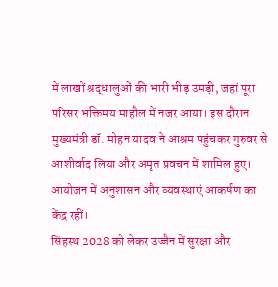में लाखों श्रद्धालुओं की भारी भीड़ उमड़ी, जहां पूरा परिसर भक्तिमय माहौल में नजर आया। इस दौरान मुख्यमंत्री डॉ. मोहन यादव ने आश्रम पहुंचकर गुरुवर से आशीर्वाद लिया और अमृत प्रवचन में शामिल हुए। आयोजन में अनुशासन और व्यवस्थाएं आकर्षण का केंद्र रहीं।
सिंहस्थ 2028 को लेकर उज्जैन में सुरक्षा और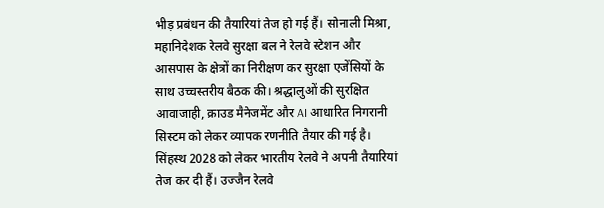भीड़ प्रबंधन की तैयारियां तेज हो गई हैं। सोनाली मिश्रा, महानिदेशक रेलवे सुरक्षा बल ने रेलवे स्टेशन और आसपास के क्षेत्रों का निरीक्षण कर सुरक्षा एजेंसियों के साथ उच्चस्तरीय बैठक की। श्रद्धालुओं की सुरक्षित आवाजाही, क्राउड मैनेजमेंट और AI आधारित निगरानी सिस्टम को लेकर व्यापक रणनीति तैयार की गई है।
सिंहस्थ 2028 को लेकर भारतीय रेलवे ने अपनी तैयारियां तेज कर दी हैं। उज्जैन रेलवे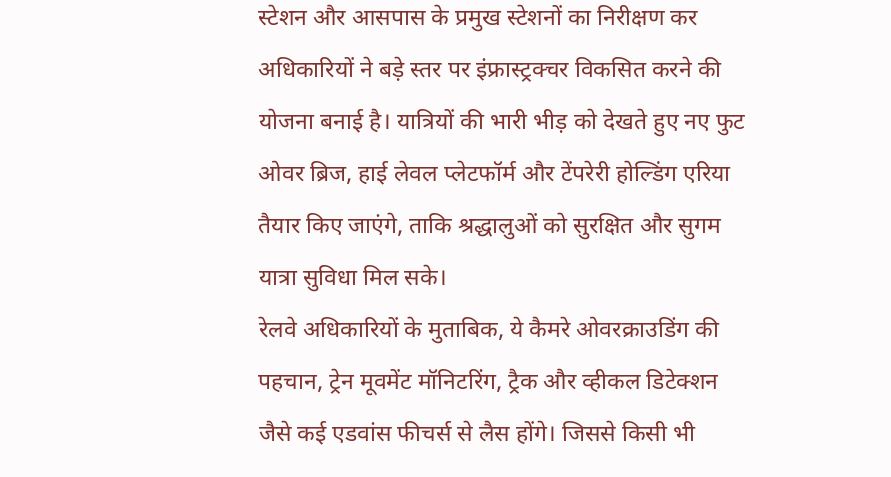स्टेशन और आसपास के प्रमुख स्टेशनों का निरीक्षण कर अधिकारियों ने बड़े स्तर पर इंफ्रास्ट्रक्चर विकसित करने की योजना बनाई है। यात्रियों की भारी भीड़ को देखते हुए नए फुट ओवर ब्रिज, हाई लेवल प्लेटफॉर्म और टेंपरेरी होल्डिंग एरिया तैयार किए जाएंगे, ताकि श्रद्धालुओं को सुरक्षित और सुगम यात्रा सुविधा मिल सके।
रेलवे अधिकारियों के मुताबिक, ये कैमरे ओवरक्राउडिंग की पहचान, ट्रेन मूवमेंट मॉनिटरिंग, ट्रैक और व्हीकल डिटेक्शन जैसे कई एडवांस फीचर्स से लैस होंगे। जिससे किसी भी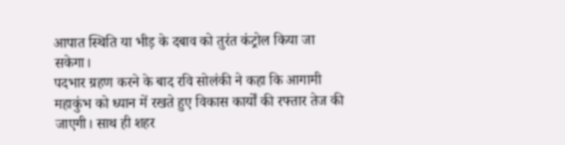आपात स्थिति या भीड़ के दबाव को तुरंत कंट्रोल किया जा सकेगा।
पदभार ग्रहण करने के बाद रवि सोलंकी ने कहा कि आगामी महाकुंभ को ध्यान में रखते हुए विकास कार्यों की रफ्तार तेज की जाएगी। साथ ही शहर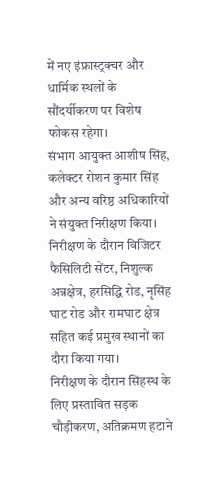में नए इंफ्रास्ट्रक्चर और धार्मिक स्थलों के सौंदर्यीकरण पर विशेष फोकस रहेगा।
संभाग आयुक्त आशीष सिंह, कलेक्टर रोशन कुमार सिंह और अन्य वरिष्ठ अधिकारियों ने संयुक्त निरीक्षण किया। निरीक्षण के दौरान विजिटर फैसिलिटी सेंटर, निशुल्क अन्नक्षेत्र, हरसिद्धि रोड, नृसिंह घाट रोड और रामघाट क्षेत्र सहित कई प्रमुख स्थानों का दौरा किया गया।
निरीक्षण के दौरान सिंहस्थ के लिए प्रस्तावित सड़क चौड़ीकरण, अतिक्रमण हटाने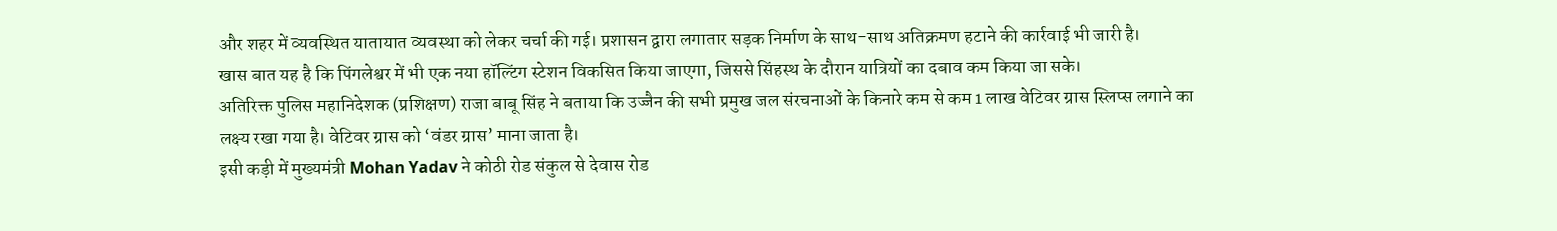और शहर में व्यवस्थित यातायात व्यवस्था को लेकर चर्चा की गई। प्रशासन द्वारा लगातार सड़क निर्माण के साथ-साथ अतिक्रमण हटाने की कार्रवाई भी जारी है।
खास बात यह है कि पिंगलेश्वर में भी एक नया हॉल्टिंग स्टेशन विकसित किया जाएगा, जिससे सिंहस्थ के दौरान यात्रियों का दबाव कम किया जा सके।
अतिरिक्त पुलिस महानिदेशक (प्रशिक्षण) राजा बाबू सिंह ने बताया कि उज्जैन की सभी प्रमुख जल संरचनाओं के किनारे कम से कम 1 लाख वेटिवर ग्रास स्लिप्स लगाने का लक्ष्य रखा गया है। वेटिवर ग्रास को ‘वंडर ग्रास’ माना जाता है।
इसी कड़ी में मुख्यमंत्री Mohan Yadav ने कोठी रोड संकुल से देवास रोड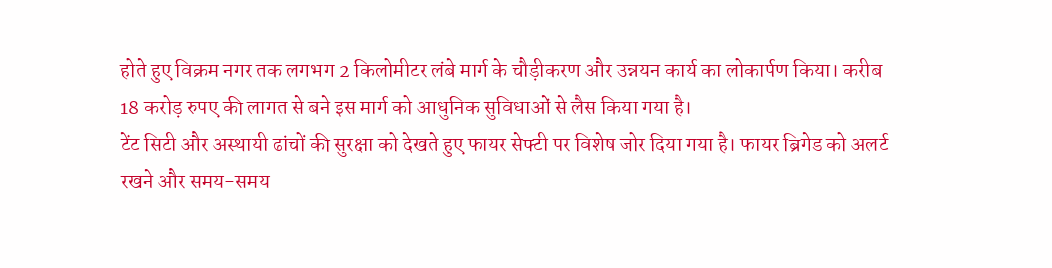होते हुए विक्रम नगर तक लगभग 2 किलोमीटर लंबे मार्ग के चौड़ीकरण और उन्नयन कार्य का लोकार्पण किया। करीब 18 करोड़ रुपए की लागत से बने इस मार्ग को आधुनिक सुविधाओं से लैस किया गया है।
टेंट सिटी और अस्थायी ढांचों की सुरक्षा को देखते हुए फायर सेफ्टी पर विशेष जोर दिया गया है। फायर ब्रिगेड को अलर्ट रखने और समय-समय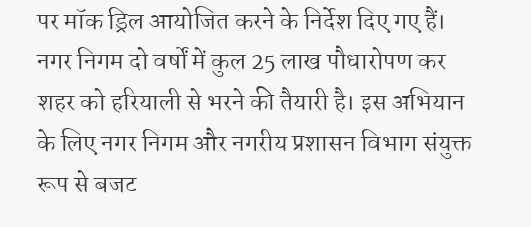पर मॉक ड्रिल आयोजित करने के निर्देश दिए गए हैं।
नगर निगम दो वर्षों में कुल 25 लाख पौधारोपण कर शहर को हरियाली से भरने की तैयारी है। इस अभियान के लिए नगर निगम और नगरीय प्रशासन विभाग संयुक्त रूप से बजट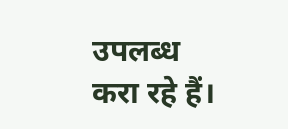उपलब्ध करा रहे हैं।